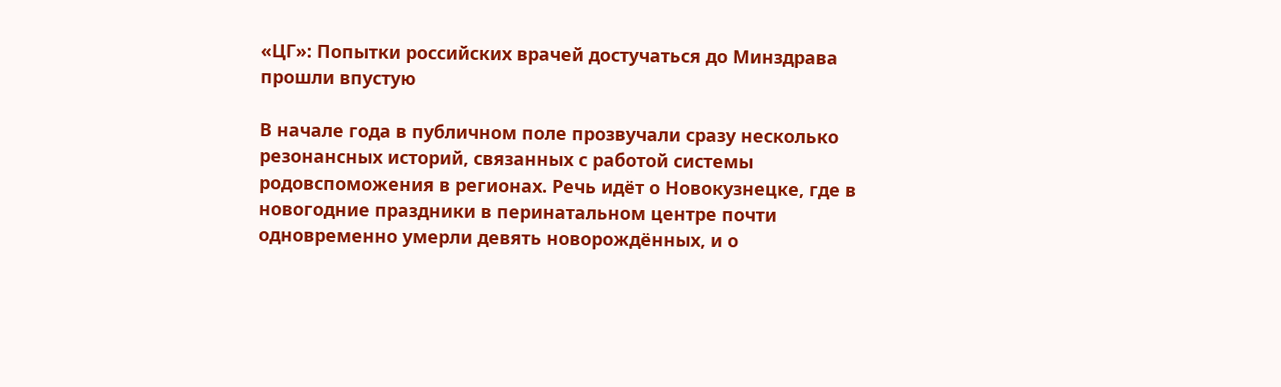«ЦГ»: Попытки российских врачей достучаться до Минздрава прошли впустую

В начале года в публичном поле прозвучали сразу несколько резонансных историй, связанных с работой системы родовспоможения в регионах. Речь идёт о Новокузнецке, где в новогодние праздники в перинатальном центре почти одновременно умерли девять новорождённых, и о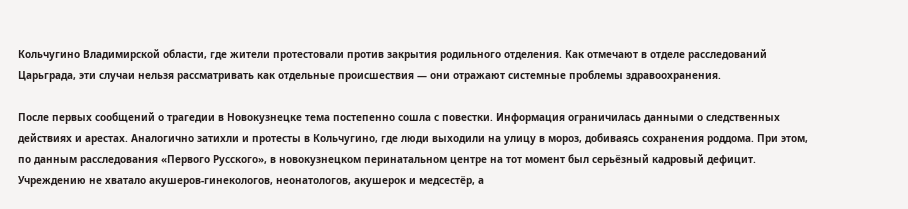Кольчугино Владимирской области, где жители протестовали против закрытия родильного отделения. Как отмечают в отделе расследований Царьграда, эти случаи нельзя рассматривать как отдельные происшествия — они отражают системные проблемы здравоохранения.

После первых сообщений о трагедии в Новокузнецке тема постепенно сошла с повестки. Информация ограничилась данными о следственных действиях и арестах. Аналогично затихли и протесты в Кольчугино, где люди выходили на улицу в мороз, добиваясь сохранения роддома. При этом, по данным расследования «Первого Русского», в новокузнецком перинатальном центре на тот момент был серьёзный кадровый дефицит. Учреждению не хватало акушеров-гинекологов, неонатологов, акушерок и медсестёр, а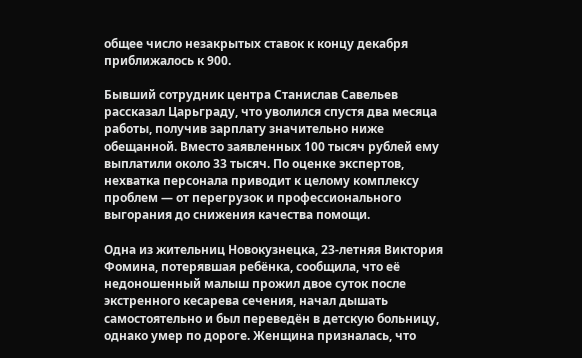общее число незакрытых ставок к концу декабря приближалось к 900.

Бывший сотрудник центра Станислав Савельев рассказал Царьграду, что уволился спустя два месяца работы, получив зарплату значительно ниже обещанной. Вместо заявленных 100 тысяч рублей ему выплатили около 33 тысяч. По оценке экспертов, нехватка персонала приводит к целому комплексу проблем — от перегрузок и профессионального выгорания до снижения качества помощи.

Одна из жительниц Новокузнецка, 23-летняя Виктория Фомина, потерявшая ребёнка, сообщила, что её недоношенный малыш прожил двое суток после экстренного кесарева сечения, начал дышать самостоятельно и был переведён в детскую больницу, однако умер по дороге. Женщина призналась, что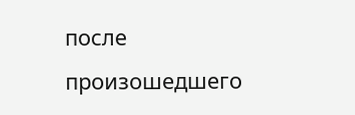после произошедшего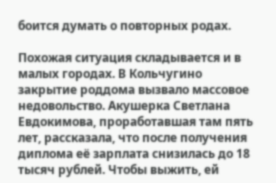боится думать о повторных родах.

Похожая ситуация складывается и в малых городах. В Кольчугино закрытие роддома вызвало массовое недовольство. Акушерка Светлана Евдокимова, проработавшая там пять лет, рассказала, что после получения диплома её зарплата снизилась до 18 тысяч рублей. Чтобы выжить, ей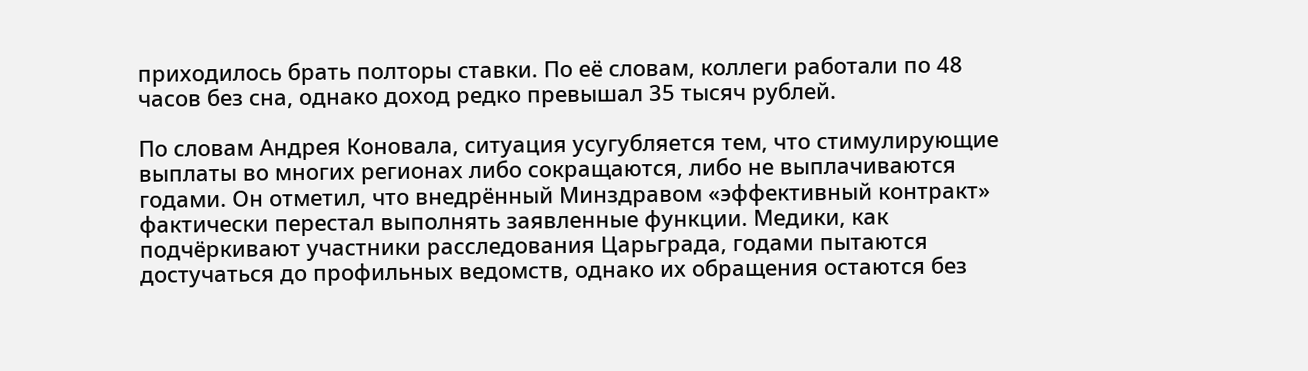приходилось брать полторы ставки. По её словам, коллеги работали по 48 часов без сна, однако доход редко превышал 35 тысяч рублей.

По словам Андрея Коновала, ситуация усугубляется тем, что стимулирующие выплаты во многих регионах либо сокращаются, либо не выплачиваются годами. Он отметил, что внедрённый Минздравом «эффективный контракт» фактически перестал выполнять заявленные функции. Медики, как подчёркивают участники расследования Царьграда, годами пытаются достучаться до профильных ведомств, однако их обращения остаются без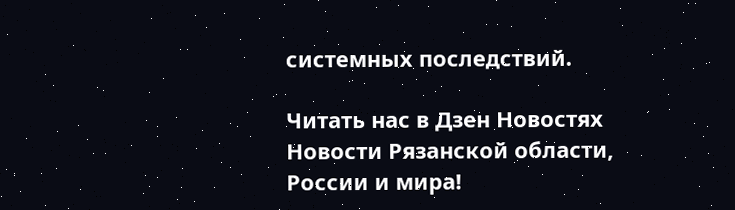системных последствий.

Читать нас в Дзен Новостях
Новости Рязанской области, России и мира!